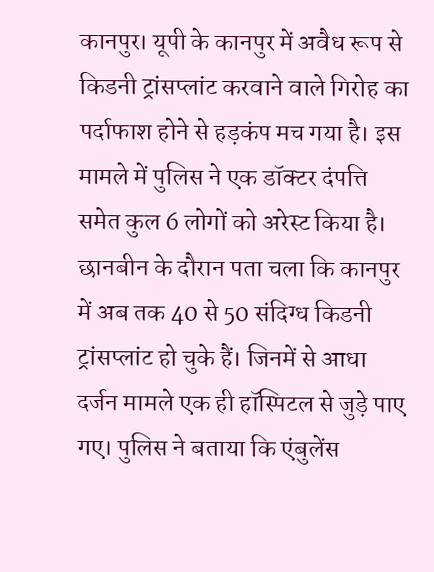कानपुर। यूपी के कानपुर में अवैध रूप से किडनी ट्रांसप्लांट करवाने वाले गिरोह का पर्दाफाश होने से हड़कंप मच गया है। इस मामले में पुलिस ने एक डॉक्टर दंपत्ति समेत कुल 6 लोगों को अरेस्ट किया है। छानबीन के दौरान पता चला कि कानपुर में अब तक 40 से 50 संदिग्ध किडनी ट्रांसप्लांट हो चुके हैं। जिनमें से आधा दर्जन मामले एक ही हॉस्पिटल से जुड़े पाए गए। पुलिस ने बताया कि एंबुलेंस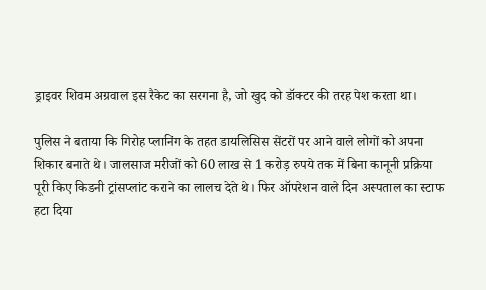ड्राइवर शिवम अग्रवाल इस रैकेट का सरगना है, जो खुद को डॉक्टर की तरह पेश करता था।

पुलिस ने बताया कि गिरोह प्लानिंग के तहत डायलिसिस सेंटरों पर आने वाले लोगों को अपना शिकार बनाते थे। जालसाज मरीजों को 60 लाख से 1 करोड़ रुपये तक में बिना कानूनी प्रक्रिया पूरी किए किडनी ट्रांसप्लांट कराने का लालच देते थे। फिर ऑपरेशन वाले दिन अस्‍पताल का स्‍टाफ हटा दिया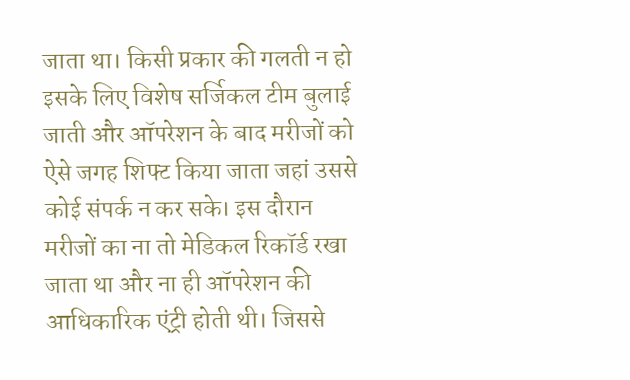जाता था। किसी प्रकार की गलती न हो इसके लिए विशेष सर्जिकल टीम बुलाई जाती और ऑपरेशन के बाद मरीजों को ऐसे जगह शिफ्ट किया जाता जहां उससे कोई संपर्क न कर सके। इस दौरान मरीजों का ना तो मेडिकल रिकॉर्ड रखा जाता था और ना ही ऑपरेशन की आधिकारिक एंट्री होती थी। जिससे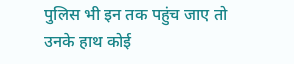पुलिस भी इन तक पहुंच जाए तो उनके हाथ कोई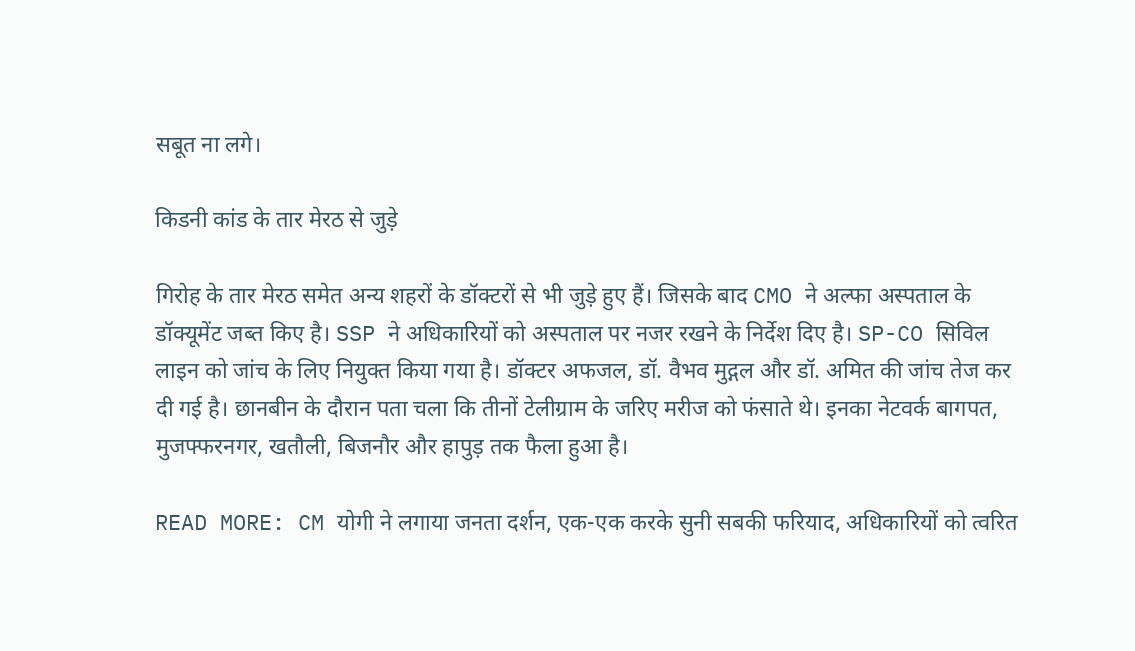सबूत ना लगे।

किडनी कांड के तार मेरठ से जुड़े

गिरोह के तार मेरठ समेत अन्य शहरों के डॉक्टरों से भी जुड़े हुए हैं। जिसके बाद CMO ने अल्फा अस्पताल के डॉक्यूमेंट जब्त किए है। SSP ने अधिकारियों को अस्पताल पर नजर रखने के निर्देश दिए है। SP-CO सिविल लाइन को जांच के लिए नियुक्त किया गया है। डॉक्टर अफजल, डॉ. वैभव मुद्गल और डॉ. अमित की जांच तेज कर दी गई है। छानबीन के दौरान पता चला कि तीनों टेलीग्राम के जरिए मरीज को फंसाते थे। इनका नेटवर्क बागपत, मुजफ्फरनगर, खतौली, बिजनौर और हापुड़ तक फैला हुआ है।

READ MORE: CM योगी ने लगाया जनता दर्शन, एक-एक करके सुनी सबकी फरियाद, अधिकारियों को त्वरित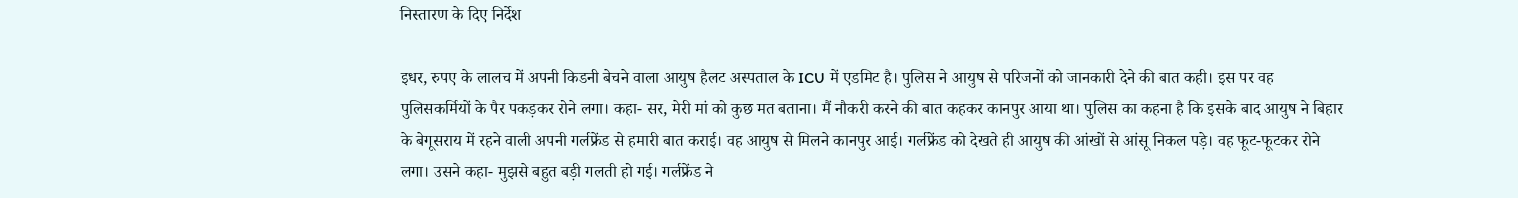निस्तारण के दिए निर्देश

इधर, रुपए के लालच में अपनी किडनी बेचने वाला आयुष हैलट अस्पताल के ICU में एडमिट है। पुलिस ने आयुष से परिजनों को जानकारी देने की बात कही। इस पर वह पुलिसकर्मियों के पैर पकड़कर रोने लगा। कहा- सर, मेरी मां को कुछ मत बताना। मैं नौकरी करने की बात कहकर कानपुर आया था। पुलिस का कहना है कि इसके बाद आयुष ने बिहार के बेगूसराय में रहने वाली अपनी गर्लफ्रेंड से हमारी बात कराई। वह आयुष से मिलने कानपुर आई। गर्लफ्रेंड को देखते ही आयुष की आंखों से आंसू निकल पड़े। वह फूट-फूटकर रोने लगा। उसने कहा- मुझसे बहुत बड़ी गलती हो गई। गर्लफ्रेंड ने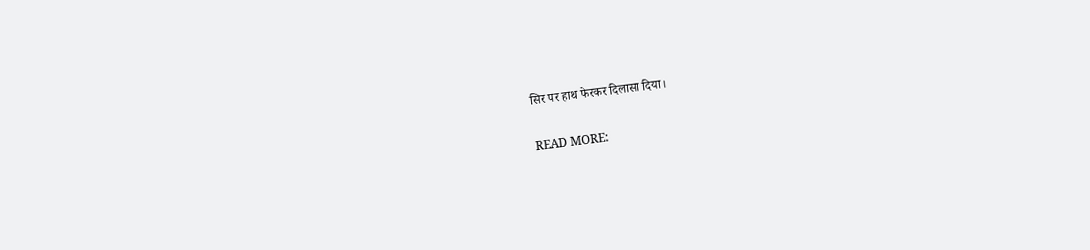सिर पर हाथ फेरकर दिलासा दिया।

READ MORE: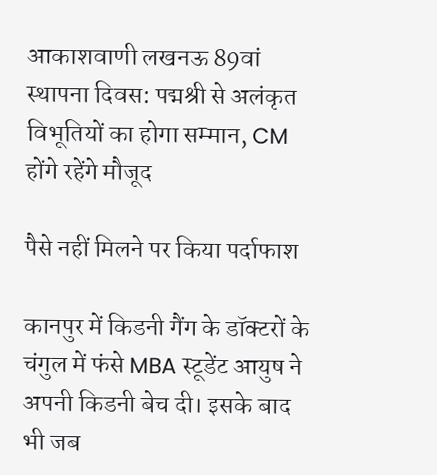आकाशवाणी लखनऊ 89वां स्थापना दिवस: पद्मश्री से अलंकृत विभूतियों का होगा सम्मान, CM होंगे रहेंगे मौजूद

पैसे नहीं मिलने पर किया पर्दाफाश

कानपुर में किडनी गैंग के डॉक्टरों के चंगुल में फंसे MBA स्टूडेंट आयुष ने अपनी किडनी बेच दी। इसके बाद भी जब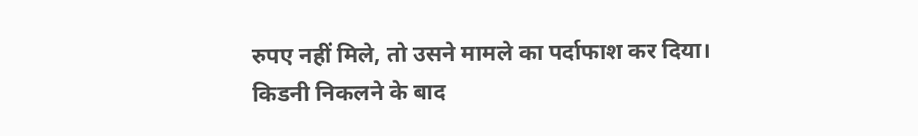रुपए नहीं मिले, तो उसने मामले का पर्दाफाश कर दिया। किडनी निकलने के बाद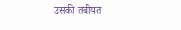उसकी तबीयत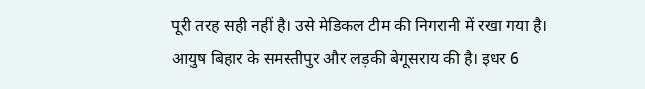पूरी तरह सही नहीं है। उसे मेडिकल टीम की निगरानी में रखा गया है। आयुष बिहार के समस्तीपुर और लड़की बेगूसराय की है। इधर 6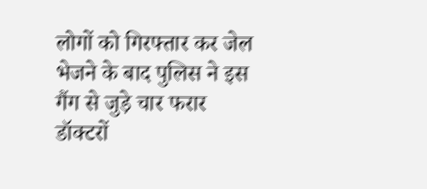लोगों को गिरफ्तार कर जेल भेजने के बाद पुलिस ने इस गैंग से जुड़े चार फरार डॉक्टरों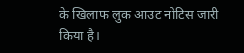के खिलाफ लुक आउट नोटिस जारी किया है।